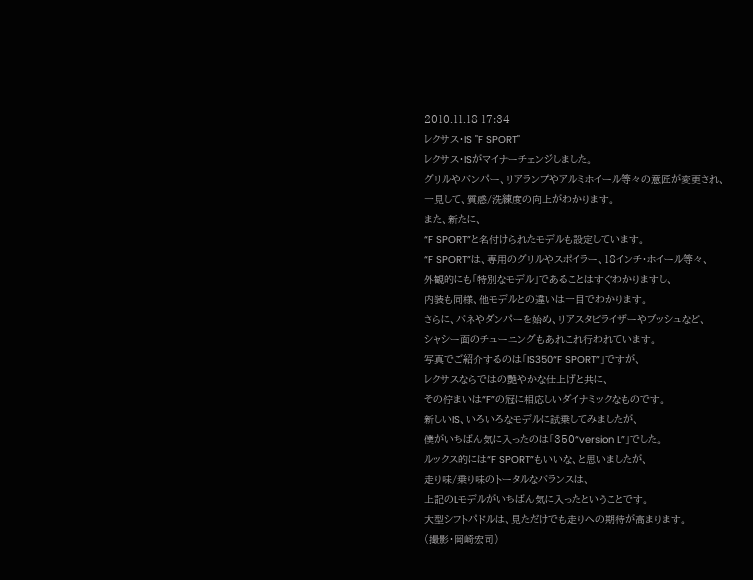2010.11.18 17:34
レクサス・IS "F SPORT"
レクサス・ISがマイナーチェンジしました。
グリルやバンパー、リアランプやアルミホイール等々の意匠が変更され、
一見して、質感/洗練度の向上がわかります。
また、新たに、
“F SPORT”と名付けられたモデルも設定しています。
“F SPORT”は、専用のグリルやスポイラー、18インチ・ホイール等々、
外観的にも「特別なモデル」であることはすぐわかりますし、
内装も同様、他モデルとの違いは一目でわかります。
さらに、バネやダンパーを始め、リアスタビライザーやブッシュなど、
シャシー面のチューニングもあれこれ行われています。
写真でご紹介するのは「IS350“F SPORT”」ですが、
レクサスならではの艶やかな仕上げと共に、
その佇まいは“F”の冠に相応しいダイナミックなものです。
新しいIS、いろいろなモデルに試乗してみましたが、
僕がいちばん気に入ったのは「350“version L”」でした。
ルックス的には“F SPORT”もいいな、と思いましたが、
走り味/乗り味のトータルなバランスは、
上記のLモデルがいちばん気に入ったということです。
大型シフトパドルは、見ただけでも走りへの期待が高まります。
(撮影・岡崎宏司)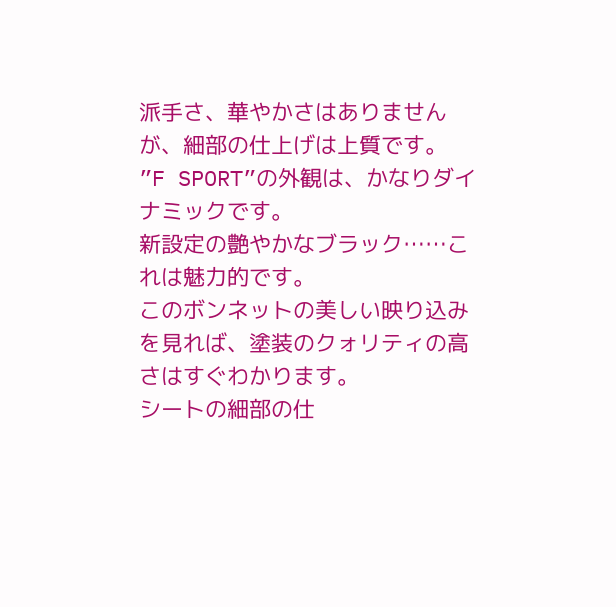派手さ、華やかさはありませんが、細部の仕上げは上質です。
”F SPORT”の外観は、かなりダイナミックです。
新設定の艶やかなブラック……これは魅力的です。
このボンネットの美しい映り込みを見れば、塗装のクォリティの高さはすぐわかります。
シートの細部の仕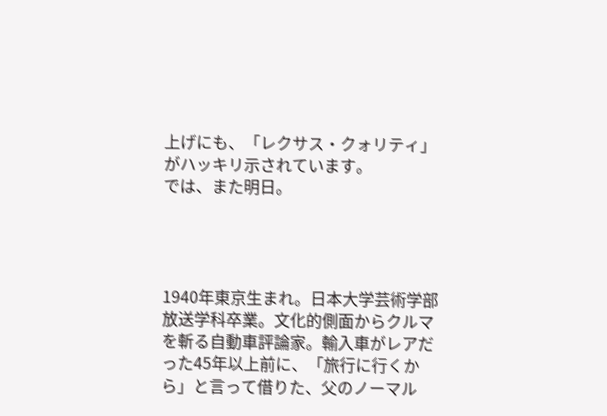上げにも、「レクサス・クォリティ」がハッキリ示されています。
では、また明日。




1940年東京生まれ。日本大学芸術学部放送学科卒業。文化的側面からクルマを斬る自動車評論家。輸入車がレアだった45年以上前に、「旅行に行くから」と言って借りた、父のノーマル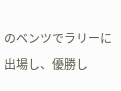のベンツでラリーに出場し、優勝し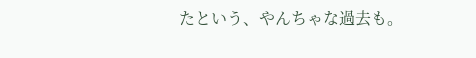たという、やんちゃな過去も。